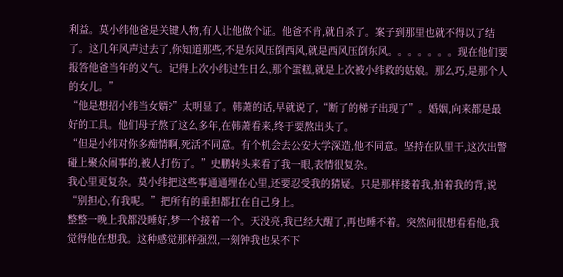利益。莫小纬他爸是关键人物,有人让他做个证。他爸不肯,就自杀了。案子到那里也就不得以了结了。这几年风声过去了,你知道那些,不是东风压倒西风,就是西风压倒东风。。。。。。。现在他们要报答他爸当年的义气。记得上次小纬过生日么,那个蛋糕,就是上次被小纬救的姑娘。那么巧,是那个人的女儿。”
“他是想招小纬当女婿?”太明显了。韩萧的话,早就说了,“断了的梯子出现了”。婚姻,向来都是最好的工具。他们母子熬了这么多年,在韩萧看来,终于要熬出头了。
“但是小纬对你多痴情啊,死活不同意。有个机会去公安大学深造,他不同意。坚持在队里干,这次出警碰上聚众闹事的,被人打伤了。”史鹏转头来看了我一眼,表情很复杂。
我心里更复杂。莫小纬把这些事通通埋在心里,还要忍受我的猜疑。只是那样搂着我,拍着我的背,说“别担心,有我呢。”把所有的重担都扛在自己身上。
整整一晚上我都没睡好,梦一个接着一个。天没亮,我已经大醒了,再也睡不着。突然间很想看看他,我觉得他在想我。这种感觉那样强烈,一刻钟我也呆不下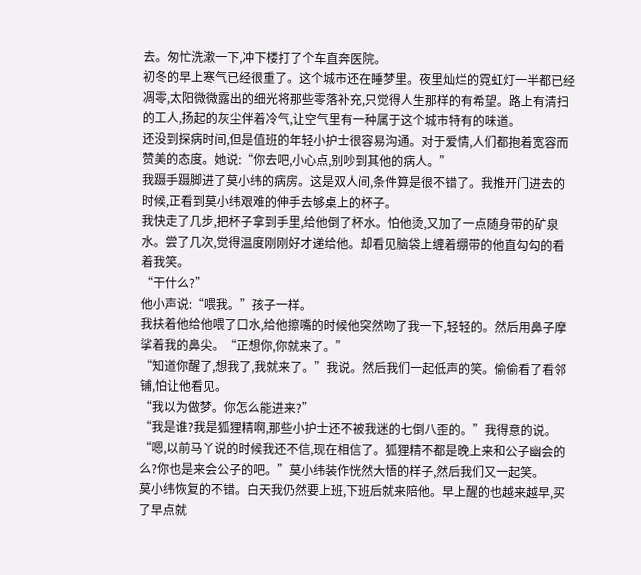去。匆忙洗漱一下,冲下楼打了个车直奔医院。
初冬的早上寒气已经很重了。这个城市还在睡梦里。夜里灿烂的霓虹灯一半都已经凋零,太阳微微露出的细光将那些零落补充,只觉得人生那样的有希望。路上有清扫的工人,扬起的灰尘伴着冷气,让空气里有一种属于这个城市特有的味道。
还没到探病时间,但是值班的年轻小护士很容易沟通。对于爱情,人们都抱着宽容而赞美的态度。她说:“你去吧,小心点,别吵到其他的病人。”
我蹑手蹑脚进了莫小纬的病房。这是双人间,条件算是很不错了。我推开门进去的时候,正看到莫小纬艰难的伸手去够桌上的杯子。
我快走了几步,把杯子拿到手里,给他倒了杯水。怕他烫,又加了一点随身带的矿泉水。尝了几次,觉得温度刚刚好才递给他。却看见脑袋上缠着绷带的他直勾勾的看着我笑。
“干什么?”
他小声说:“喂我。”孩子一样。
我扶着他给他喂了口水,给他擦嘴的时候他突然吻了我一下,轻轻的。然后用鼻子摩挲着我的鼻尖。“正想你,你就来了。”
“知道你醒了,想我了,我就来了。”我说。然后我们一起低声的笑。偷偷看了看邻铺,怕让他看见。
“我以为做梦。你怎么能进来?”
“我是谁?我是狐狸精啊,那些小护士还不被我迷的七倒八歪的。”我得意的说。
“嗯,以前马丫说的时候我还不信,现在相信了。狐狸精不都是晚上来和公子幽会的么?你也是来会公子的吧。”莫小纬装作恍然大悟的样子,然后我们又一起笑。
莫小纬恢复的不错。白天我仍然要上班,下班后就来陪他。早上醒的也越来越早,买了早点就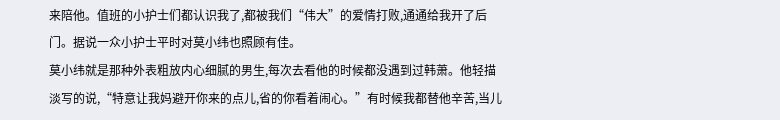来陪他。值班的小护士们都认识我了,都被我们“伟大”的爱情打败,通通给我开了后门。据说一众小护士平时对莫小纬也照顾有佳。
莫小纬就是那种外表粗放内心细腻的男生,每次去看他的时候都没遇到过韩萧。他轻描淡写的说,“特意让我妈避开你来的点儿,省的你看着闹心。”有时候我都替他辛苦,当儿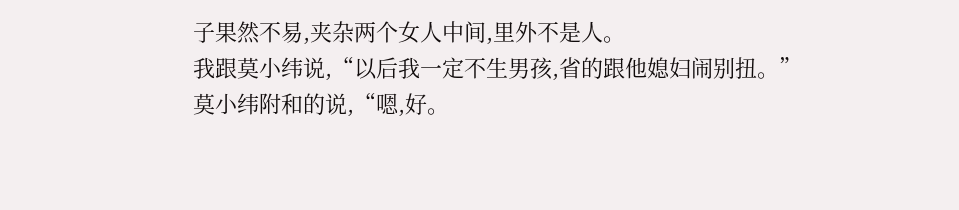子果然不易,夹杂两个女人中间,里外不是人。
我跟莫小纬说,“以后我一定不生男孩,省的跟他媳妇闹别扭。”
莫小纬附和的说,“嗯,好。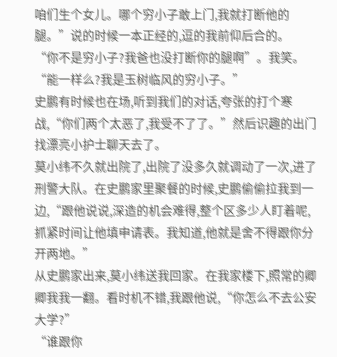咱们生个女儿。哪个穷小子敢上门,我就打断他的腿。”说的时候一本正经的,逗的我前仰后合的。
“你不是穷小子?我爸也没打断你的腿啊”。我笑。
“能一样么?我是玉树临风的穷小子。”
史鹏有时候也在场,听到我们的对话,夸张的打个寒战,“你们两个太恶了,我受不了了。”然后识趣的出门找漂亮小护士聊天去了。
莫小纬不久就出院了,出院了没多久就调动了一次,进了刑警大队。在史鹏家里聚餐的时候,史鹏偷偷拉我到一边,“跟他说说,深造的机会难得,整个区多少人盯着呢,抓紧时间让他填申请表。我知道,他就是舍不得跟你分开两地。”
从史鹏家出来,莫小纬送我回家。在我家楼下,照常的卿卿我我一翻。看时机不错,我跟他说,“你怎么不去公安大学?”
“谁跟你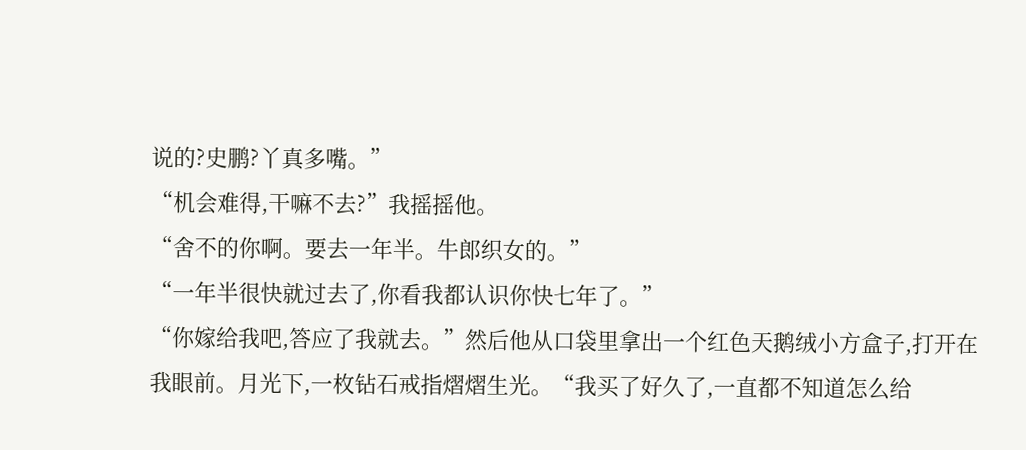说的?史鹏?丫真多嘴。”
“机会难得,干嘛不去?”我摇摇他。
“舍不的你啊。要去一年半。牛郎织女的。”
“一年半很快就过去了,你看我都认识你快七年了。”
“你嫁给我吧,答应了我就去。”然后他从口袋里拿出一个红色天鹅绒小方盒子,打开在我眼前。月光下,一枚钻石戒指熠熠生光。“我买了好久了,一直都不知道怎么给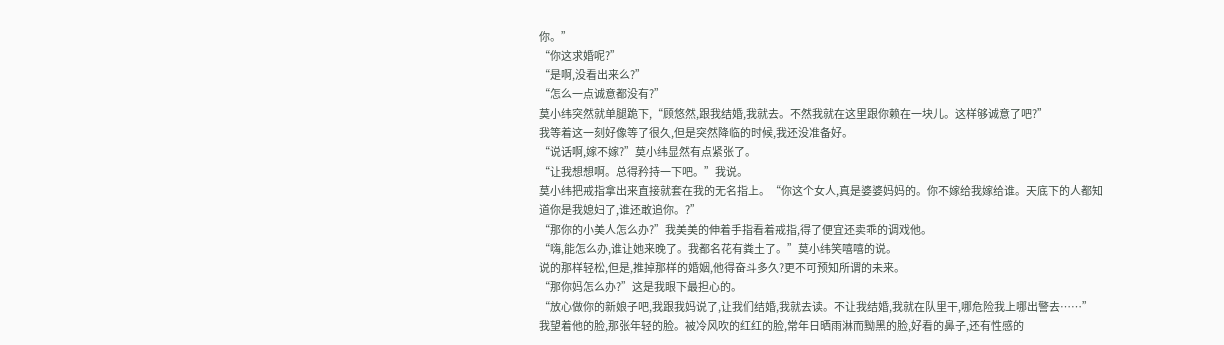你。”
“你这求婚呢?”
“是啊,没看出来么?”
“怎么一点诚意都没有?”
莫小纬突然就单腿跪下,“顾悠然,跟我结婚,我就去。不然我就在这里跟你赖在一块儿。这样够诚意了吧?”
我等着这一刻好像等了很久,但是突然降临的时候,我还没准备好。
“说话啊,嫁不嫁?”莫小纬显然有点紧张了。
“让我想想啊。总得矜持一下吧。”我说。
莫小纬把戒指拿出来直接就套在我的无名指上。“你这个女人,真是婆婆妈妈的。你不嫁给我嫁给谁。天底下的人都知道你是我媳妇了,谁还敢追你。?”
“那你的小美人怎么办?”我美美的伸着手指看着戒指,得了便宜还卖乖的调戏他。
“嗨,能怎么办,谁让她来晚了。我都名花有粪土了。”莫小纬笑嘻嘻的说。
说的那样轻松,但是,推掉那样的婚姻,他得奋斗多久?更不可预知所谓的未来。
“那你妈怎么办?”这是我眼下最担心的。
“放心做你的新娘子吧,我跟我妈说了,让我们结婚,我就去读。不让我结婚,我就在队里干,哪危险我上哪出警去……”
我望着他的脸,那张年轻的脸。被冷风吹的红红的脸,常年日晒雨淋而黝黑的脸,好看的鼻子,还有性感的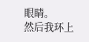眼睛。
然后我环上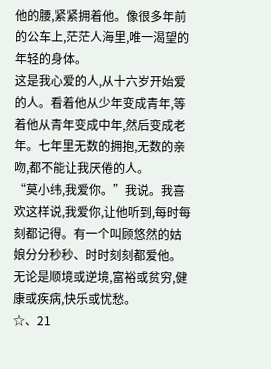他的腰,紧紧拥着他。像很多年前的公车上,茫茫人海里,唯一渴望的年轻的身体。
这是我心爱的人,从十六岁开始爱的人。看着他从少年变成青年,等着他从青年变成中年,然后变成老年。七年里无数的拥抱,无数的亲吻,都不能让我厌倦的人。
“莫小纬,我爱你。”我说。我喜欢这样说,我爱你,让他听到,每时每刻都记得。有一个叫顾悠然的姑娘分分秒秒、时时刻刻都爱他。无论是顺境或逆境,富裕或贫穷,健康或疾病,快乐或忧愁。
☆、21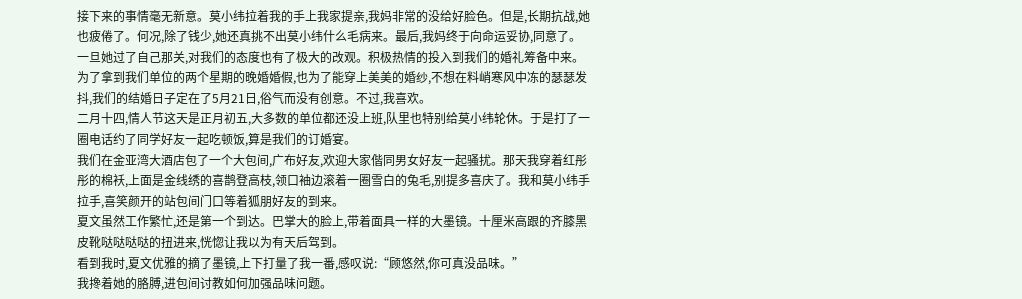接下来的事情毫无新意。莫小纬拉着我的手上我家提亲,我妈非常的没给好脸色。但是,长期抗战,她也疲倦了。何况,除了钱少,她还真挑不出莫小纬什么毛病来。最后,我妈终于向命运妥协,同意了。
一旦她过了自己那关,对我们的态度也有了极大的改观。积极热情的投入到我们的婚礼筹备中来。
为了拿到我们单位的两个星期的晚婚婚假,也为了能穿上美美的婚纱,不想在料峭寒风中冻的瑟瑟发抖,我们的结婚日子定在了5月21日,俗气而没有创意。不过,我喜欢。
二月十四,情人节这天是正月初五,大多数的单位都还没上班,队里也特别给莫小纬轮休。于是打了一圈电话约了同学好友一起吃顿饭,算是我们的订婚宴。
我们在金亚湾大酒店包了一个大包间,广布好友,欢迎大家偕同男女好友一起骚扰。那天我穿着红彤彤的棉袄,上面是金线绣的喜鹊登高枝,领口袖边滚着一圈雪白的兔毛,别提多喜庆了。我和莫小纬手拉手,喜笑颜开的站包间门口等着狐朋好友的到来。
夏文虽然工作繁忙,还是第一个到达。巴掌大的脸上,带着面具一样的大墨镜。十厘米高跟的齐膝黑皮靴哒哒哒哒的扭进来,恍惚让我以为有天后驾到。
看到我时,夏文优雅的摘了墨镜,上下打量了我一番,感叹说:“顾悠然,你可真没品味。”
我搀着她的胳膊,进包间讨教如何加强品味问题。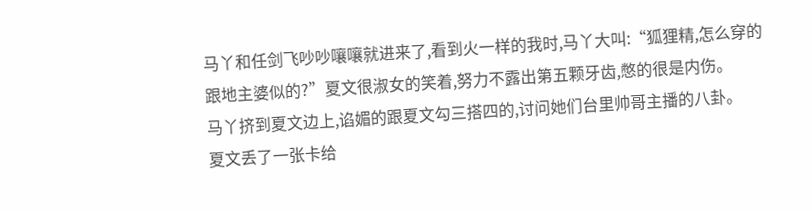马丫和任剑飞吵吵嚷嚷就进来了,看到火一样的我时,马丫大叫:“狐狸精,怎么穿的跟地主婆似的?”夏文很淑女的笑着,努力不露出第五颗牙齿,憋的很是内伤。
马丫挤到夏文边上,谄媚的跟夏文勾三搭四的,讨问她们台里帅哥主播的八卦。
夏文丢了一张卡给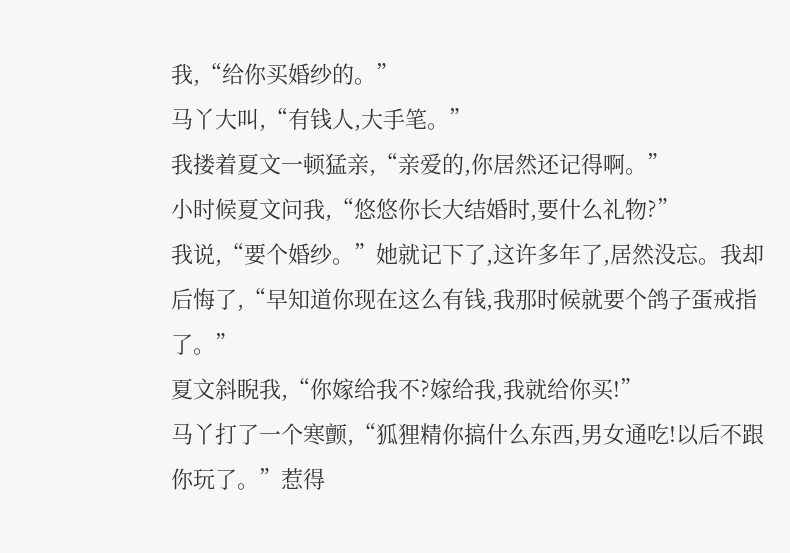我,“给你买婚纱的。”
马丫大叫,“有钱人,大手笔。”
我搂着夏文一顿猛亲,“亲爱的,你居然还记得啊。”
小时候夏文问我,“悠悠你长大结婚时,要什么礼物?”
我说,“要个婚纱。”她就记下了,这许多年了,居然没忘。我却后悔了,“早知道你现在这么有钱,我那时候就要个鸽子蛋戒指了。”
夏文斜睨我,“你嫁给我不?嫁给我,我就给你买!”
马丫打了一个寒颤,“狐狸精你搞什么东西,男女通吃!以后不跟你玩了。”惹得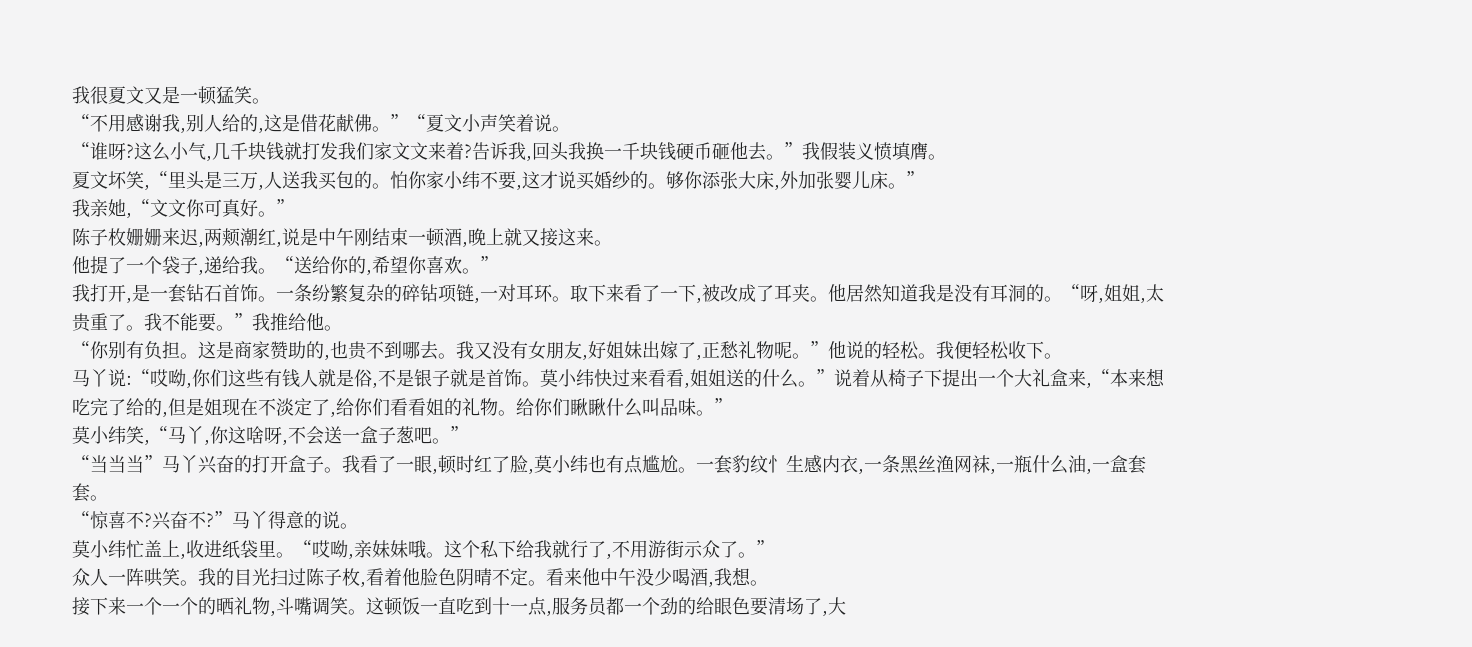我很夏文又是一顿猛笑。
“不用感谢我,别人给的,这是借花献佛。”“夏文小声笑着说。
“谁呀?这么小气,几千块钱就打发我们家文文来着?告诉我,回头我换一千块钱硬币砸他去。”我假装义愤填膺。
夏文坏笑,“里头是三万,人送我买包的。怕你家小纬不要,这才说买婚纱的。够你添张大床,外加张婴儿床。”
我亲她,“文文你可真好。”
陈子枚姗姗来迟,两颊潮红,说是中午刚结束一顿酒,晚上就又接这来。
他提了一个袋子,递给我。“送给你的,希望你喜欢。”
我打开,是一套钻石首饰。一条纷繁复杂的碎钻项链,一对耳环。取下来看了一下,被改成了耳夹。他居然知道我是没有耳洞的。“呀,姐姐,太贵重了。我不能要。”我推给他。
“你别有负担。这是商家赞助的,也贵不到哪去。我又没有女朋友,好姐妹出嫁了,正愁礼物呢。”他说的轻松。我便轻松收下。
马丫说:“哎呦,你们这些有钱人就是俗,不是银子就是首饰。莫小纬快过来看看,姐姐送的什么。”说着从椅子下提出一个大礼盒来,“本来想吃完了给的,但是姐现在不淡定了,给你们看看姐的礼物。给你们瞅瞅什么叫品味。”
莫小纬笑,“马丫,你这啥呀,不会送一盒子葱吧。”
“当当当”马丫兴奋的打开盒子。我看了一眼,顿时红了脸,莫小纬也有点尴尬。一套豹纹忄生感内衣,一条黑丝渔网袜,一瓶什么油,一盒套套。
“惊喜不?兴奋不?”马丫得意的说。
莫小纬忙盖上,收进纸袋里。“哎呦,亲妹妹哦。这个私下给我就行了,不用游街示众了。”
众人一阵哄笑。我的目光扫过陈子枚,看着他脸色阴晴不定。看来他中午没少喝酒,我想。
接下来一个一个的晒礼物,斗嘴调笑。这顿饭一直吃到十一点,服务员都一个劲的给眼色要清场了,大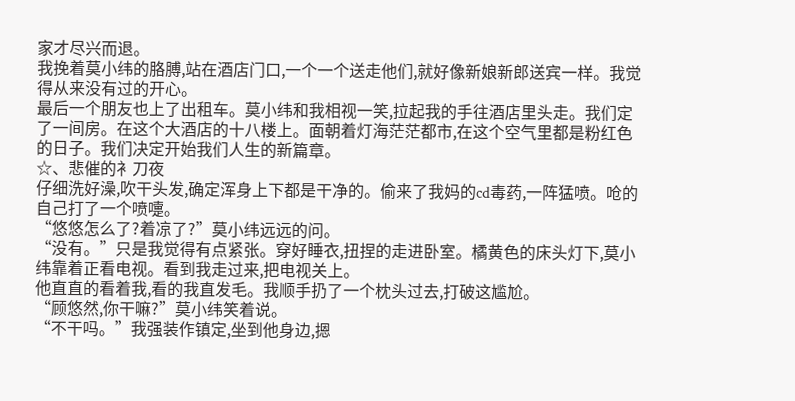家才尽兴而退。
我挽着莫小纬的胳膊,站在酒店门口,一个一个送走他们,就好像新娘新郎送宾一样。我觉得从来没有过的开心。
最后一个朋友也上了出租车。莫小纬和我相视一笑,拉起我的手往酒店里头走。我们定了一间房。在这个大酒店的十八楼上。面朝着灯海茫茫都市,在这个空气里都是粉红色的日子。我们决定开始我们人生的新篇章。
☆、悲催的衤刀夜
仔细洗好澡,吹干头发,确定浑身上下都是干净的。偷来了我妈的cd毒药,一阵猛喷。呛的自己打了一个喷嚏。
“悠悠怎么了?着凉了?”莫小纬远远的问。
“没有。”只是我觉得有点紧张。穿好睡衣,扭捏的走进卧室。橘黄色的床头灯下,莫小纬靠着正看电视。看到我走过来,把电视关上。
他直直的看着我,看的我直发毛。我顺手扔了一个枕头过去,打破这尴尬。
“顾悠然,你干嘛?”莫小纬笑着说。
“不干吗。”我强装作镇定,坐到他身边,摁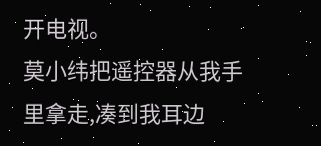开电视。
莫小纬把遥控器从我手里拿走,凑到我耳边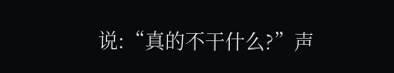说:“真的不干什么?”声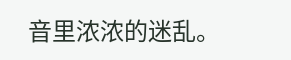音里浓浓的迷乱。